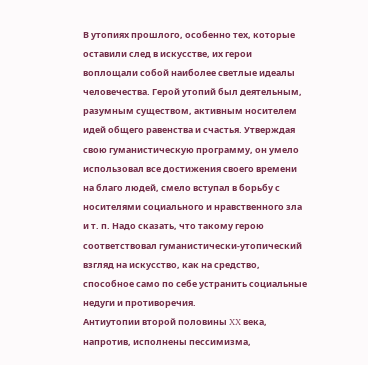В утопиях прошлого, особенно тех, которые оставили след в искусстве, их герои воплощали собой наиболее светлые идеалы человечества. Герой утопий был деятельным, разумным существом, активным носителем идей общего равенства и счастья. Утверждая свою гуманистическую программу, он умело использовал все достижения своего времени на благо людей, смело вступал в борьбу с носителями социального и нравственного зла и т. п. Надо сказать, что такому герою соответствовал гуманистически-утопический взгляд на искусство, как на средство, способное само по себе устранить социальные недуги и противоречия.
Антиутопии второй половины XX века, напротив, исполнены пессимизма,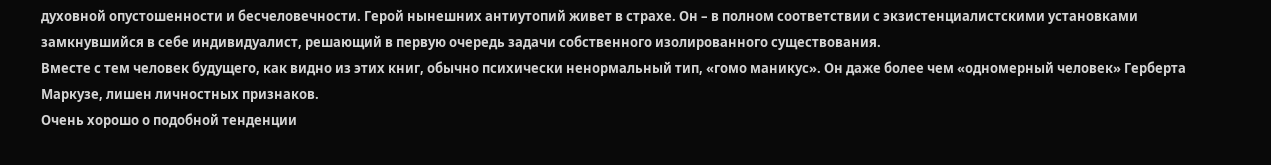духовной опустошенности и бесчеловечности. Герой нынешних антиутопий живет в страхе. Он – в полном соответствии с экзистенциалистскими установками замкнувшийся в себе индивидуалист, решающий в первую очередь задачи собственного изолированного существования.
Вместе с тем человек будущего, как видно из этих книг, обычно психически ненормальный тип, «гомо маникус». Он даже более чем «одномерный человек» Герберта Маркузе, лишен личностных признаков.
Очень хорошо о подобной тенденции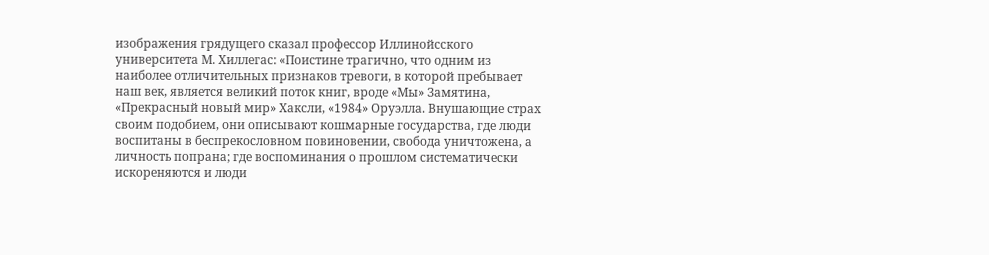изображения грядущего сказал профессор Иллинойсского университета М. Хиллегас: «Поистине трагично, что одним из наиболее отличительных признаков тревоги, в которой пребывает наш век, является великий поток книг, вроде «Мы» Замятина, «Прекрасный новый мир» Хаксли, «1984» Оруэлла. Внушающие страх своим подобием, они описывают кошмарные государства, где люди воспитаны в беспрекословном повиновении, свобода уничтожена, а личность попрана; где воспоминания о прошлом систематически искореняются и люди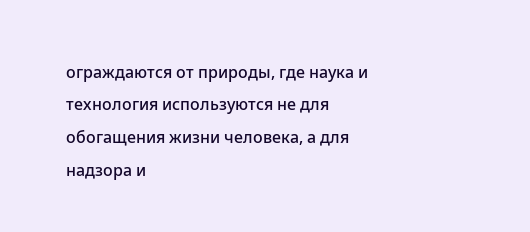ограждаются от природы, где наука и технология используются не для обогащения жизни человека, а для надзора и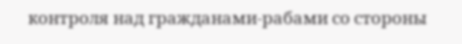контроля над гражданами-рабами со стороны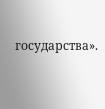государства».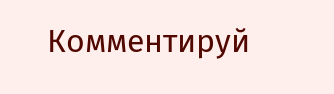Комментируй